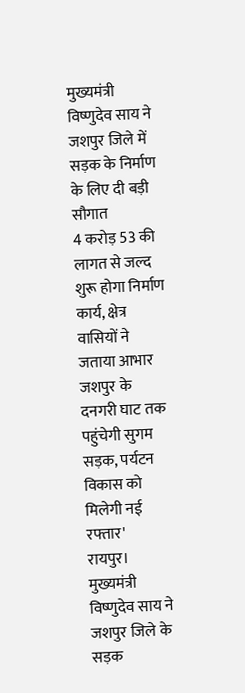मुख्यमंत्री विष्णुदेव साय ने जशपुर जिले में सड़क के निर्माण के लिए दी बड़ी सौगात
4 करोड़ 53 की लागत से जल्द शुरू होगा निर्माण कार्य, क्षेत्र वासियों ने जताया आभार
जशपुर के दनगरी घाट तक पहुंचेगी सुगम सड़क, पर्यटन विकास को मिलेगी नई रफ्तार'
रायपुर। मुख्यमंत्री विष्णुदेव साय ने जशपुर जिले के सड़क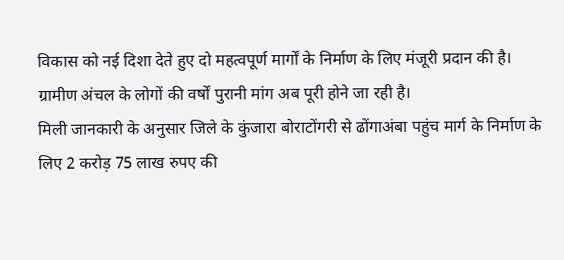विकास को नई दिशा देते हुए दो महत्वपूर्ण मार्गों के निर्माण के लिए मंजूरी प्रदान की है। ग्रामीण अंचल के लोगों की वर्षों पुरानी मांग अब पूरी होने जा रही है।
मिली जानकारी के अनुसार जिले के कुंजारा बोराटोंगरी से ढोंगाअंबा पहुंच मार्ग के निर्माण के लिए 2 करोड़ 75 लाख रुपए की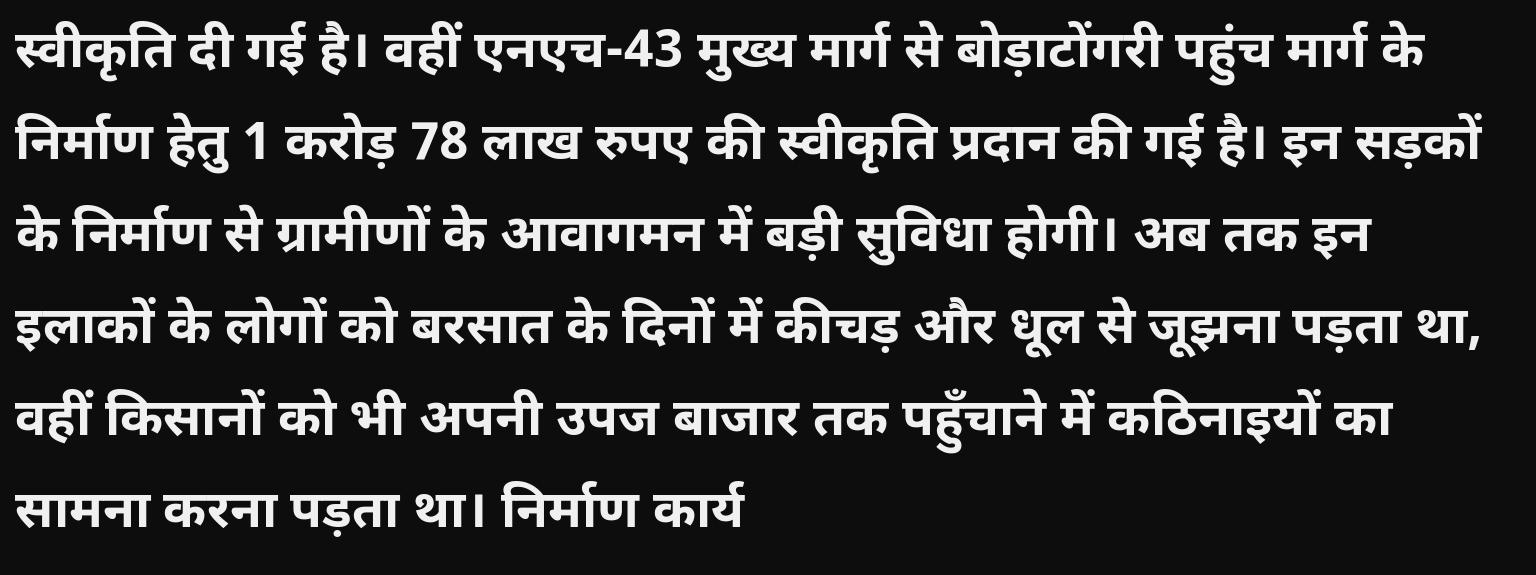स्वीकृति दी गई है। वहीं एनएच-43 मुख्य मार्ग से बोड़ाटोंगरी पहुंच मार्ग के निर्माण हेतु 1 करोड़ 78 लाख रुपए की स्वीकृति प्रदान की गई है। इन सड़कों के निर्माण से ग्रामीणों के आवागमन में बड़ी सुविधा होगी। अब तक इन इलाकों के लोगों को बरसात के दिनों में कीचड़ और धूल से जूझना पड़ता था, वहीं किसानों को भी अपनी उपज बाजार तक पहुँचाने में कठिनाइयों का सामना करना पड़ता था। निर्माण कार्य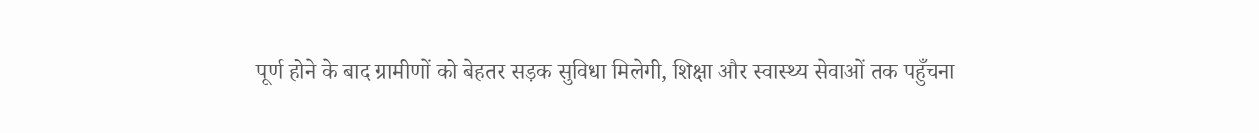पूर्ण होने के बाद ग्रामीणों को बेहतर सड़क सुविधा मिलेगी, शिक्षा और स्वास्थ्य सेवाओं तक पहुँचना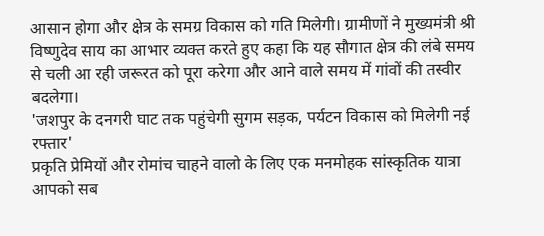आसान होगा और क्षेत्र के समग्र विकास को गति मिलेगी। ग्रामीणों ने मुख्यमंत्री श्री विष्णुदेव साय का आभार व्यक्त करते हुए कहा कि यह सौगात क्षेत्र की लंबे समय से चली आ रही जरूरत को पूरा करेगा और आने वाले समय में गांवों की तस्वीर बदलेगा।
'जशपुर के दनगरी घाट तक पहुंचेगी सुगम सड़क, पर्यटन विकास को मिलेगी नई रफ्तार'
प्रकृति प्रेमियों और रोमांच चाहने वालो के लिए एक मनमोहक सांस्कृतिक यात्रा आपको सब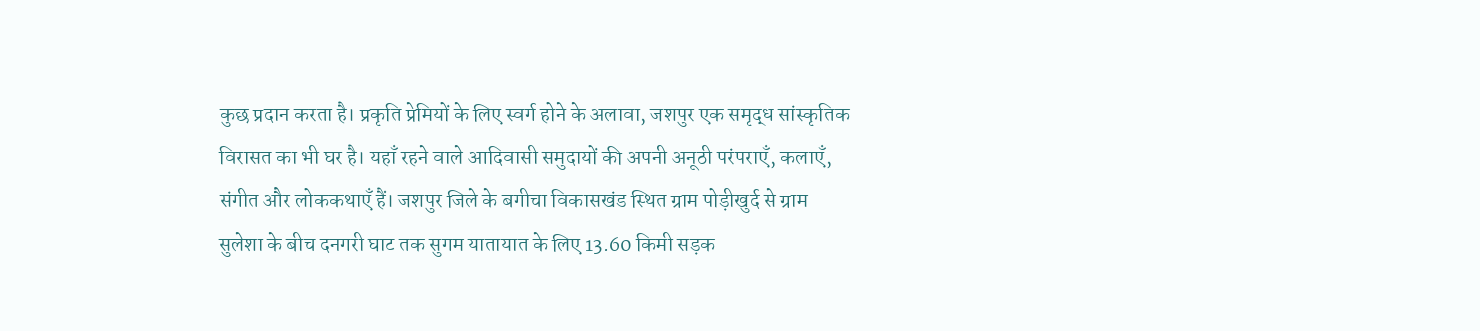कुछ प्रदान करता है। प्रकृति प्रेमियों के लिए स्वर्ग होने के अलावा, जशपुर एक समृद्ध सांस्कृतिक विरासत का भी घर है। यहाँ रहने वाले आदिवासी समुदायों की अपनी अनूठी परंपराएँ, कलाएँ, संगीत और लोककथाएँ हैं। जशपुर जिले के बगीचा विकासखंड स्थित ग्राम पोड़ीखुर्द से ग्राम सुलेशा के बीच दनगरी घाट तक सुगम यातायात के लिए 13.60 किमी सड़क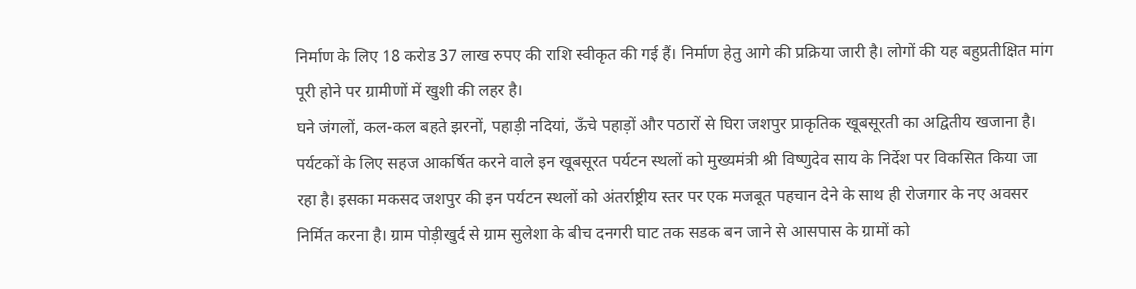निर्माण के लिए 18 करोड 37 लाख रुपए की राशि स्वीकृत की गई हैं। निर्माण हेतु आगे की प्रक्रिया जारी है। लोगों की यह बहुप्रतीक्षित मांग पूरी होने पर ग्रामीणों में खुशी की लहर है।
घने जंगलों, कल-कल बहते झरनों, पहाड़ी नदियां, ऊँचे पहाड़ों और पठारों से घिरा जशपुर प्राकृतिक खूबसूरती का अद्वितीय खजाना है। पर्यटकों के लिए सहज आकर्षित करने वाले इन खूबसूरत पर्यटन स्थलों को मुख्यमंत्री श्री विष्णुदेव साय के निर्देश पर विकसित किया जा रहा है। इसका मकसद जशपुर की इन पर्यटन स्थलों को अंतर्राष्ट्रीय स्तर पर एक मजबूत पहचान देने के साथ ही रोजगार के नए अवसर निर्मित करना है। ग्राम पोड़ीखुर्द से ग्राम सुलेशा के बीच दनगरी घाट तक सडक बन जाने से आसपास के ग्रामों को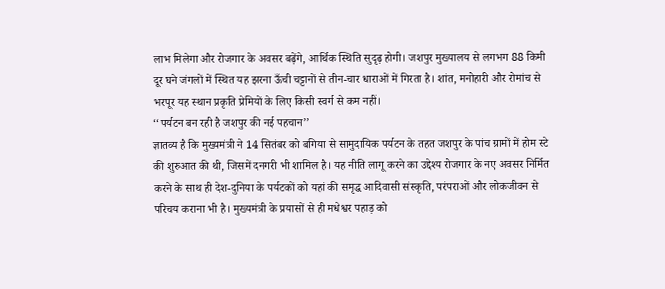लाभ मिलेगा और रोजगार के अवसर बढ़ेंगे, आर्थिक स्थिति सुदृढ़ होगी। जशपुर मुख्यालय से लगभग 88 किमी दूर घने जंगलों में स्थित यह झरना ऊँची चट्टानों से तीन-चार धाराओं में गिरता है। शांत, मनोहारी और रोमांच से भरपूर यह स्थान प्रकृति प्रेमियों के लिए किसी स्वर्ग से कम नहीं।
‘‘पर्यटन बन रही है जशपुर की नई पहचान’’
ज्ञातव्य है कि मुख्यमंत्री ने 14 सितंबर को बगिया से सामुदायिक पर्यटन के तहत जशपुर के पांच ग्रामों में होम स्टे की शुरुआत की थी, जिसमें दनगरी भी शामिल है। यह नीति लागू करने का उद्देश्य रोजगार के नए अवसर निर्मित करने के साथ ही देश-दुनिया के पर्यटकों को यहां की समृद्ध आदिवासी संस्कृति, परंपराओं और लोकजीवन से परिचय कराना भी है। मुख्यमंत्री के प्रयासों से ही मधेश्वर पहाड़ को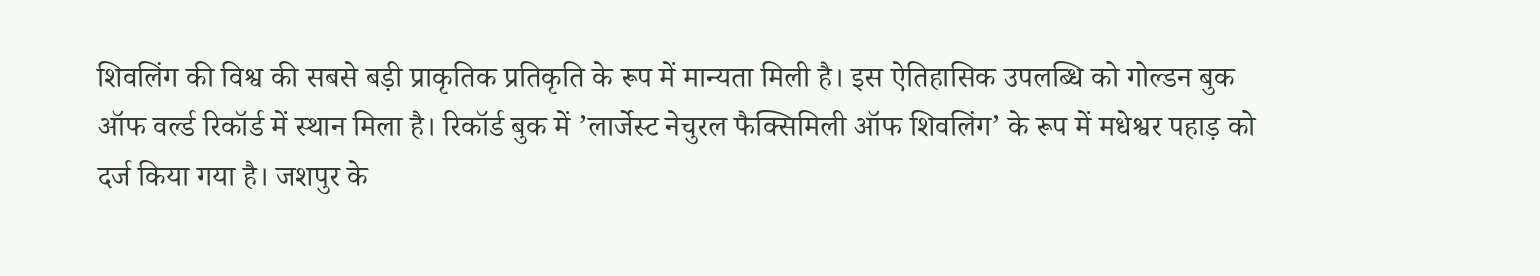शिवलिंग की विश्व की सबसे बड़ी प्राकृतिक प्रतिकृति के रूप में मान्यता मिली है। इस ऐतिहासिक उपलब्धि को गोल्डन बुक ऑफ वर्ल्ड रिकॉर्ड में स्थान मिला है। रिकॉर्ड बुक में ’लार्जेस्ट नेचुरल फैक्सिमिली ऑफ शिवलिंग’ के रूप में मधेश्वर पहाड़ को दर्ज किया गया है। जशपुर के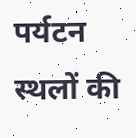पर्यटन स्थलों की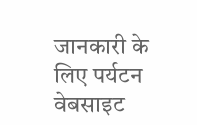जानकारी के लिए पर्यटन वेबसाइट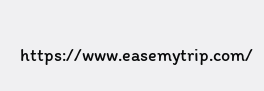https://www.easemytrip.com/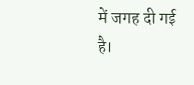में जगह दी गई है।